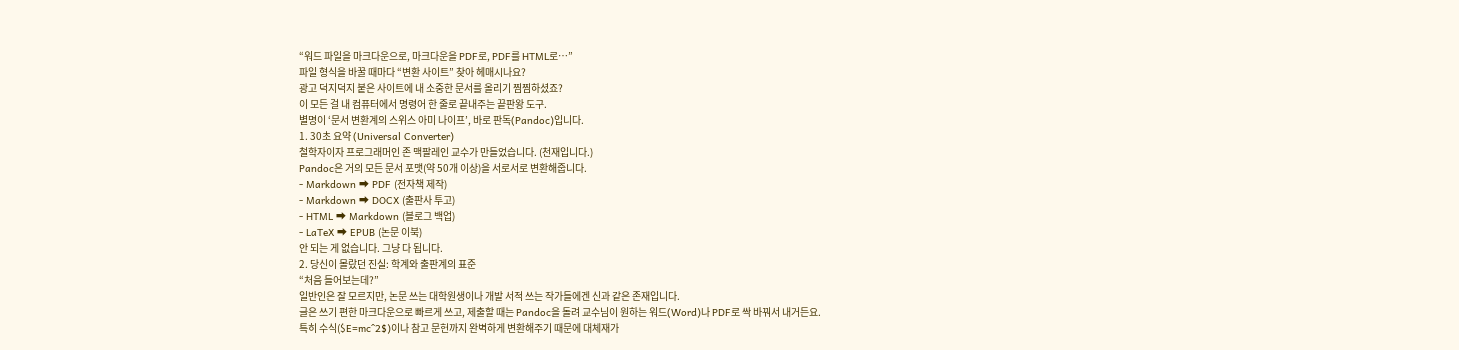“워드 파일을 마크다운으로, 마크다운을 PDF로, PDF를 HTML로…”
파일 형식을 바꿀 때마다 “변환 사이트” 찾아 헤매시나요?
광고 덕지덕지 붙은 사이트에 내 소중한 문서를 올리기 찜찜하셨죠?
이 모든 걸 내 컴퓨터에서 명령어 한 줄로 끝내주는 끝판왕 도구.
별명이 ‘문서 변환계의 스위스 아미 나이프’, 바로 판독(Pandoc)입니다.
1. 30초 요약 (Universal Converter)
철학자이자 프로그래머인 존 맥팔레인 교수가 만들었습니다. (천재입니다.)
Pandoc은 거의 모든 문서 포맷(약 50개 이상)을 서로서로 변환해줍니다.
- Markdown ➡ PDF (전자책 제작)
- Markdown ➡ DOCX (출판사 투고)
- HTML ➡ Markdown (블로그 백업)
- LaTeX ➡ EPUB (논문 이북)
안 되는 게 없습니다. 그냥 다 됩니다.
2. 당신이 몰랐던 진실: 학계와 출판계의 표준
“처음 들어보는데?”
일반인은 잘 모르지만, 논문 쓰는 대학원생이나 개발 서적 쓰는 작가들에겐 신과 같은 존재입니다.
글은 쓰기 편한 마크다운으로 빠르게 쓰고, 제출할 때는 Pandoc을 돌려 교수님이 원하는 워드(Word)나 PDF로 싹 바꿔서 내거든요.
특히 수식($E=mc^2$)이나 참고 문헌까지 완벽하게 변환해주기 때문에 대체재가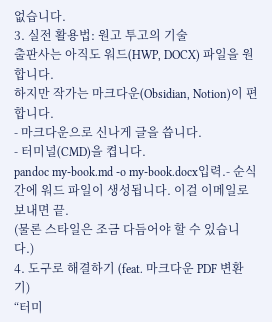없습니다.
3. 실전 활용법: 원고 투고의 기술
출판사는 아직도 워드(HWP, DOCX) 파일을 원합니다.
하지만 작가는 마크다운(Obsidian, Notion)이 편합니다.
- 마크다운으로 신나게 글을 씁니다.
- 터미널(CMD)을 켭니다.
pandoc my-book.md -o my-book.docx입력.- 순식간에 워드 파일이 생성됩니다. 이걸 이메일로 보내면 끝.
(물론 스타일은 조금 다듬어야 할 수 있습니다.)
4. 도구로 해결하기 (feat. 마크다운 PDF 변환기)
“터미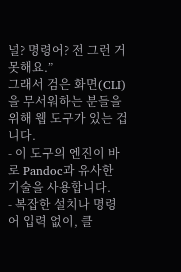널? 명령어? 전 그런 거 못해요.”
그래서 검은 화면(CLI)을 무서워하는 분들을 위해 웹 도구가 있는 겁니다.
- 이 도구의 엔진이 바로 Pandoc과 유사한 기술을 사용합니다.
- 복잡한 설치나 명령어 입력 없이, 클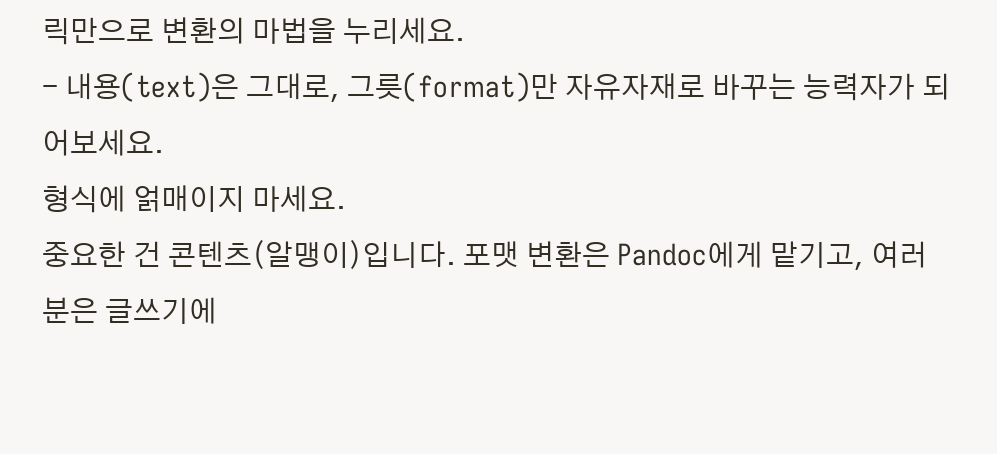릭만으로 변환의 마법을 누리세요.
- 내용(text)은 그대로, 그릇(format)만 자유자재로 바꾸는 능력자가 되어보세요.
형식에 얽매이지 마세요.
중요한 건 콘텐츠(알맹이)입니다. 포맷 변환은 Pandoc에게 맡기고, 여러분은 글쓰기에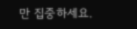만 집중하세요.